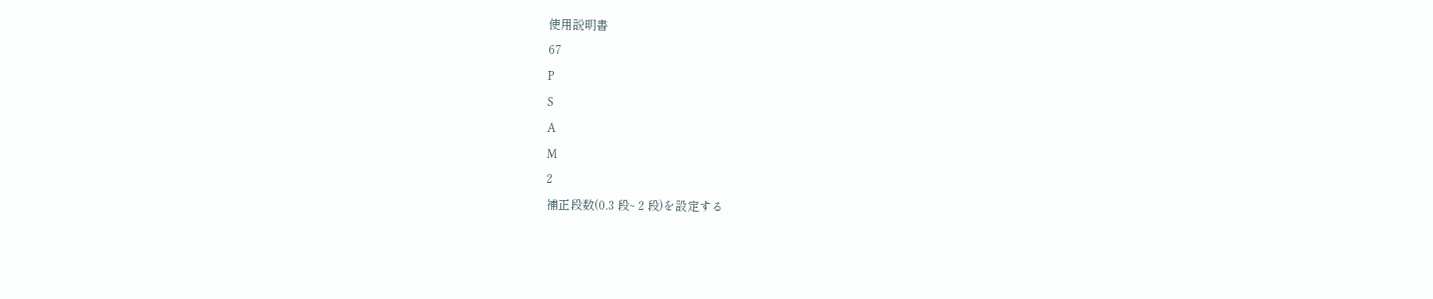使用説明書
67
P
S
A
M
2
補正段数(0.3 段∼ 2 段)を設定する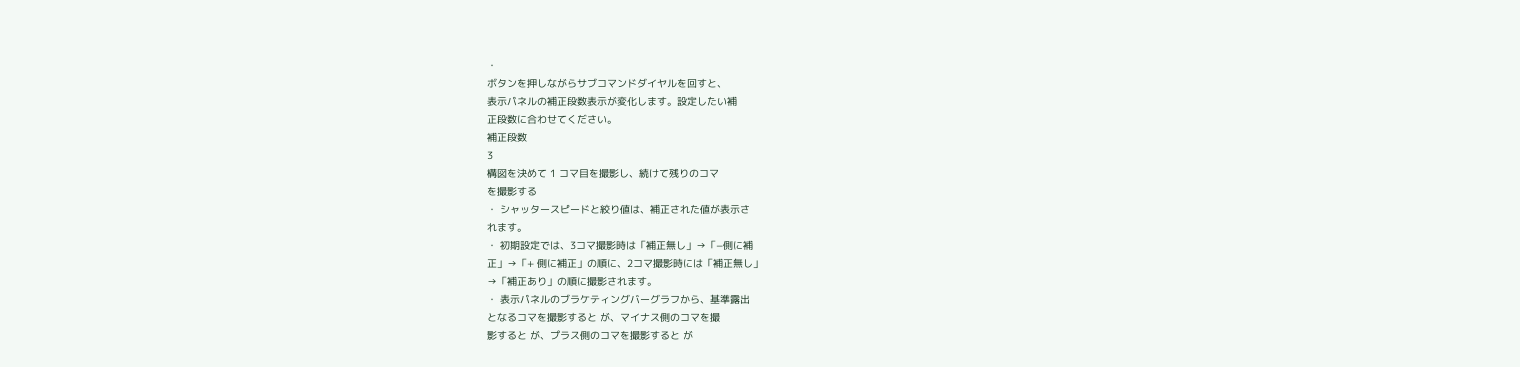・
ボタンを押しながらサブコマンドダイヤルを回すと、
表示パネルの補正段数表示が変化します。設定したい補
正段数に合わせてください。
補正段数
3
構図を決めて 1 コマ目を撮影し、続けて残りのコマ
を撮影する
・ シャッタースピードと絞り値は、補正された値が表示さ
れます。
・ 初期設定では、3コマ撮影時は「補正無し」→「−側に補
正」→「+ 側に補正」の順に、2コマ撮影時には「補正無し」
→「補正あり」の順に撮影されます。
・ 表示パネルのブラケティングバーグラフから、基準露出
となるコマを撮影すると が、マイナス側のコマを撮
影すると が、プラス側のコマを撮影すると が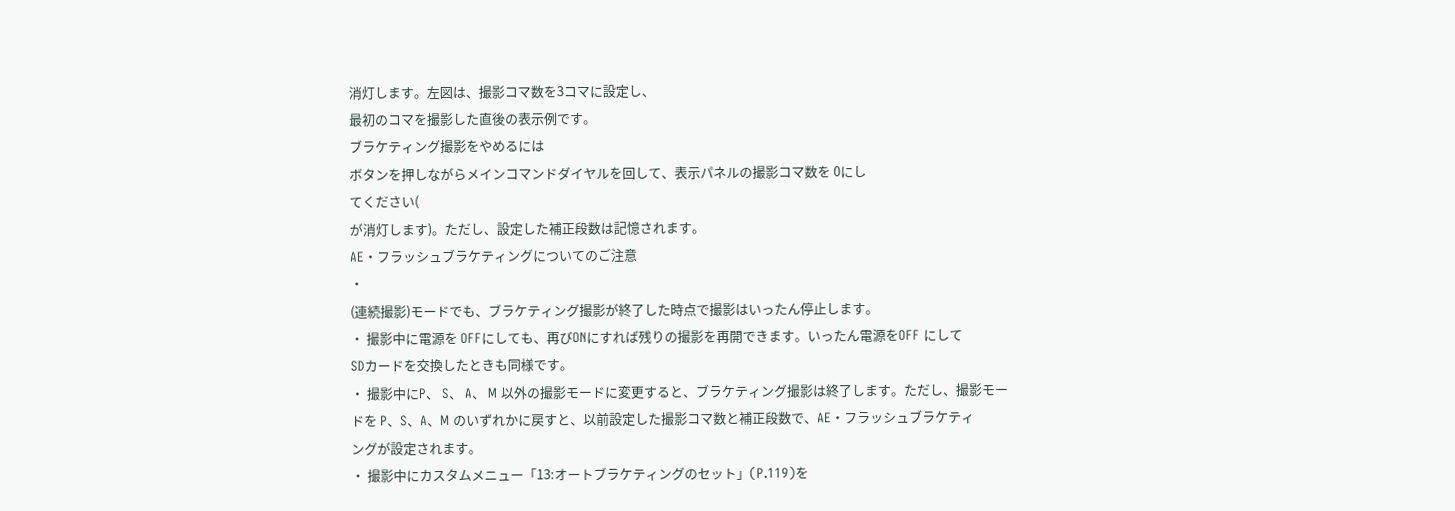消灯します。左図は、撮影コマ数を3コマに設定し、
最初のコマを撮影した直後の表示例です。
ブラケティング撮影をやめるには
ボタンを押しながらメインコマンドダイヤルを回して、表示パネルの撮影コマ数を 0にし
てください(
が消灯します)。ただし、設定した補正段数は記憶されます。
AE・フラッシュブラケティングについてのご注意
・
(連続撮影)モードでも、ブラケティング撮影が終了した時点で撮影はいったん停止します。
・ 撮影中に電源を OFFにしても、再びONにすれば残りの撮影を再開できます。いったん電源をOFF にして
SDカードを交換したときも同様です。
・ 撮影中にP、 S、 A、 M 以外の撮影モードに変更すると、ブラケティング撮影は終了します。ただし、撮影モー
ドを P、S、A、M のいずれかに戻すと、以前設定した撮影コマ数と補正段数で、AE・フラッシュブラケティ
ングが設定されます。
・ 撮影中にカスタムメニュー「13:オートブラケティングのセット」(P.119)を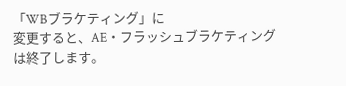「WBブラケティング」に
変更すると、AE・フラッシュブラケティングは終了します。